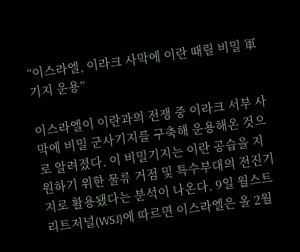“이스라엘, 이라크 사막에 이란 때릴 비밀 軍기지 운용”

이스라엘이 이란과의 전쟁 중 이라크 서부 사막에 비밀 군사기지를 구축해 운용해온 것으로 알려졌다. 이 비밀기지는 이란 공습을 지원하기 위한 물류 거점 및 특수부대의 전진기지로 활용됐다는 분석이 나온다. 9일 월스트리트저널(WSJ)에 따르면 이스라엘은 올 2월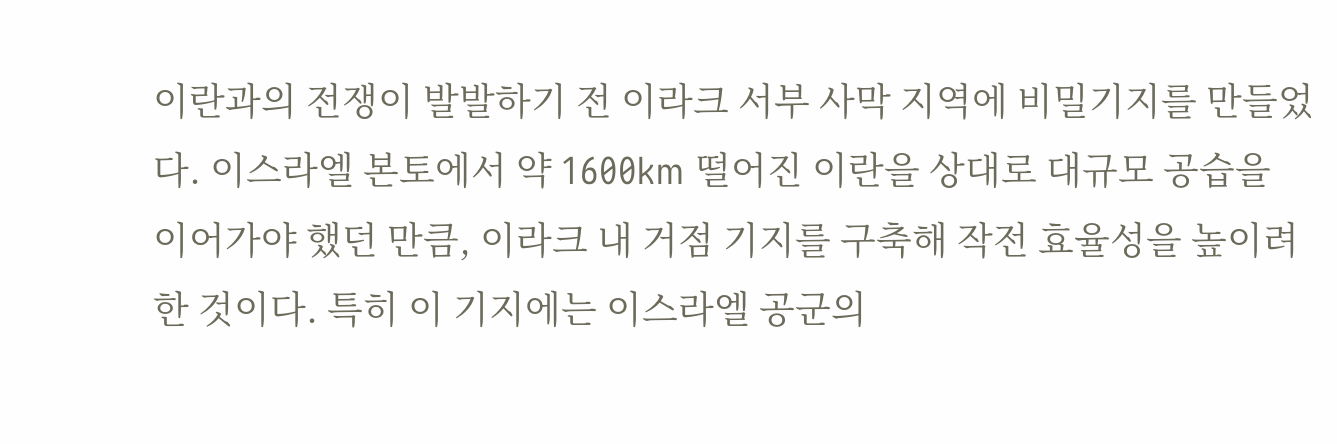이란과의 전쟁이 발발하기 전 이라크 서부 사막 지역에 비밀기지를 만들었다. 이스라엘 본토에서 약 1600km 떨어진 이란을 상대로 대규모 공습을 이어가야 했던 만큼, 이라크 내 거점 기지를 구축해 작전 효율성을 높이려 한 것이다. 특히 이 기지에는 이스라엘 공군의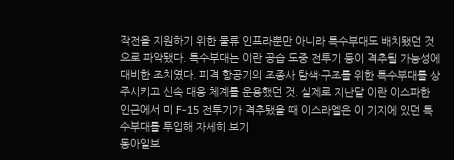작전을 지원하기 위한 물류 인프라뿐만 아니라 특수부대도 배치됐던 것으로 파악됐다. 특수부대는 이란 공습 도중 전투기 등이 격추될 가능성에 대비한 조치였다. 피격 항공기의 조종사 탐색·구조를 위한 특수부대를 상주시키고 신속 대응 체계를 운용했던 것. 실제로 지난달 이란 이스파한 인근에서 미 F-15 전투기가 격추됐을 때 이스라엘은 이 기지에 있던 특수부대를 투입해 자세히 보기
동아일보